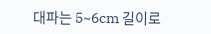대파는 5~6cm 길이로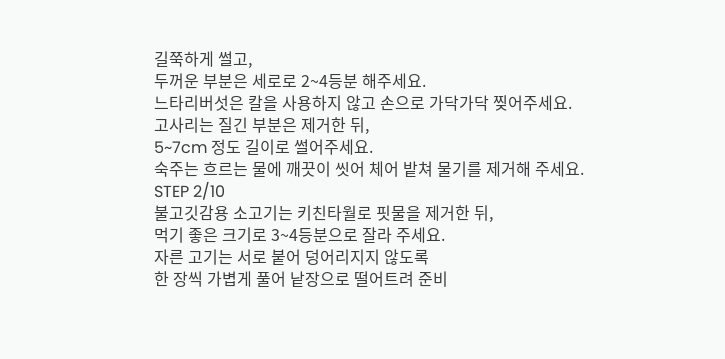길쭉하게 썰고,
두꺼운 부분은 세로로 2~4등분 해주세요.
느타리버섯은 칼을 사용하지 않고 손으로 가닥가닥 찢어주세요.
고사리는 질긴 부분은 제거한 뒤,
5~7cm 정도 길이로 썰어주세요.
숙주는 흐르는 물에 깨끗이 씻어 체어 밭쳐 물기를 제거해 주세요.
STEP 2/10
불고깃감용 소고기는 키친타월로 핏물을 제거한 뒤,
먹기 좋은 크기로 3~4등분으로 잘라 주세요.
자른 고기는 서로 붙어 덩어리지지 않도록
한 장씩 가볍게 풀어 낱장으로 떨어트려 준비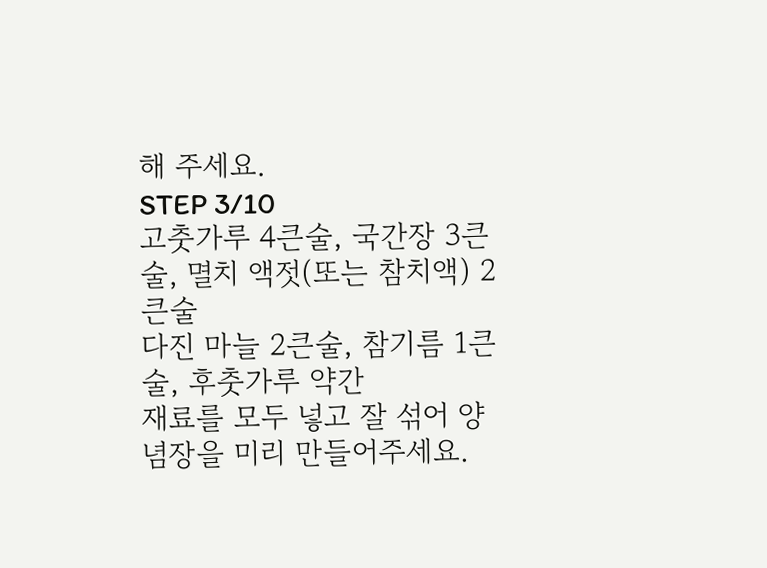해 주세요.
STEP 3/10
고춧가루 4큰술, 국간장 3큰술, 멸치 액젓(또는 참치액) 2큰술
다진 마늘 2큰술, 참기름 1큰술, 후춧가루 약간
재료를 모두 넣고 잘 섞어 양념장을 미리 만들어주세요.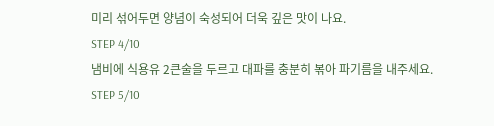미리 섞어두면 양념이 숙성되어 더욱 깊은 맛이 나요.
STEP 4/10
냄비에 식용유 2큰술을 두르고 대파를 충분히 볶아 파기름을 내주세요.
STEP 5/10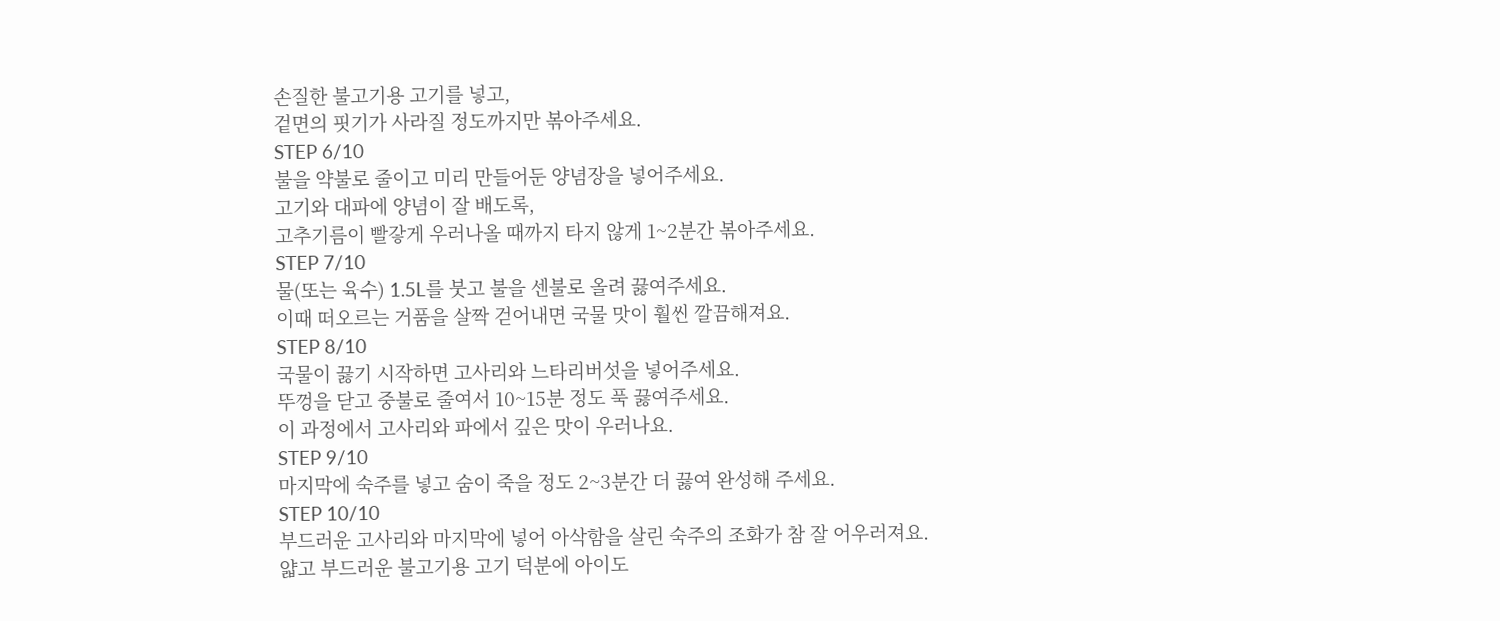손질한 불고기용 고기를 넣고,
겉면의 핏기가 사라질 정도까지만 볶아주세요.
STEP 6/10
불을 약불로 줄이고 미리 만들어둔 양념장을 넣어주세요.
고기와 대파에 양념이 잘 배도록,
고추기름이 빨갛게 우러나올 때까지 타지 않게 1~2분간 볶아주세요.
STEP 7/10
물(또는 육수) 1.5L를 붓고 불을 센불로 올려 끓여주세요.
이때 떠오르는 거품을 살짝 걷어내면 국물 맛이 훨씬 깔끔해져요.
STEP 8/10
국물이 끓기 시작하면 고사리와 느타리버섯을 넣어주세요.
뚜껑을 닫고 중불로 줄여서 10~15분 정도 푹 끓여주세요.
이 과정에서 고사리와 파에서 깊은 맛이 우러나요.
STEP 9/10
마지막에 숙주를 넣고 숨이 죽을 정도 2~3분간 더 끓여 완성해 주세요.
STEP 10/10
부드러운 고사리와 마지막에 넣어 아삭함을 살린 숙주의 조화가 참 잘 어우러져요.
얇고 부드러운 불고기용 고기 덕분에 아이도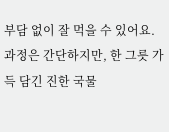부담 없이 잘 먹을 수 있어요.
과정은 간단하지만, 한 그릇 가득 담긴 진한 국물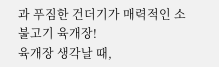과 푸짐한 건더기가 매력적인 소불고기 육개장!
육개장 생각날 때,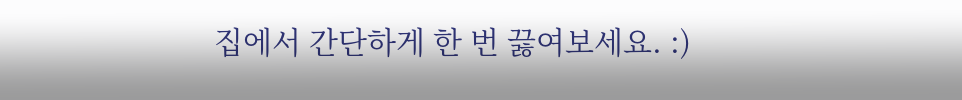집에서 간단하게 한 번 끓여보세요. :)